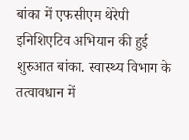बांका में एफसीएम थेरेपी इनिशिएटिव अभियान की हुई शुरुआत बांका. स्वास्थ्य विभाग के तत्वावधान में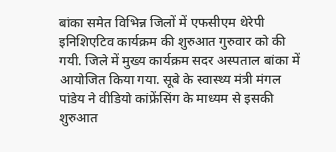बांका समेत विभिन्न जिलों में एफसीएम थेरेपी इनिशिएटिव कार्यक्रम की शुरुआत गुरुवार को की गयी. जिले में मुख्य कार्यक्रम सदर अस्पताल बांका में आयोजित किया गया. सूबे के स्वास्थ्य मंत्री मंगल पांडेय ने वीडियो कांफ्रेंसिंग के माध्यम से इसकी शुरुआत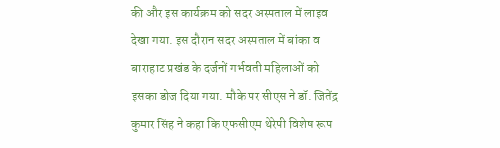की और इस कार्यक्रम को सदर अस्पताल में लाइव देखा गया. इस दौरान सदर अस्पताल में बांका व बाराहाट प्रखंड के दर्जनों गर्भवती महिलाओं को इसका डोज दिया गया. मौके पर सीएस ने डॉ. जितेंद्र कुमार सिंह ने कहा कि एफसीएम थेरेपी विशेष रूप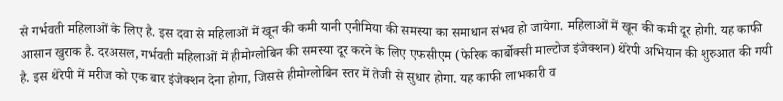से गर्भवती महिलाओं के लिए है. इस दवा से महिलाओं में खून की कमी यानी एनीमिया की समस्या का समाधान संभव हो जायेगा. महिलाओं में खून की कमी दूर होगी. यह काफी आसान खुराक है. दरअसल, गर्भवती महिलाओं में हीमोग्लोबिन की समस्या दूर करने के लिए एफसीएम (फेरिक कार्बोक्सी माल्टोज इंजेक्शन) थेरेपी अभियान की शुरुआत की गयी है. इस थेरेपी में मरीज को एक बार इंजेक्शन देना होगा, जिससे हीमोग्लोबिन स्तर में तेजी से सुधार होगा. यह काफी लाभकारी व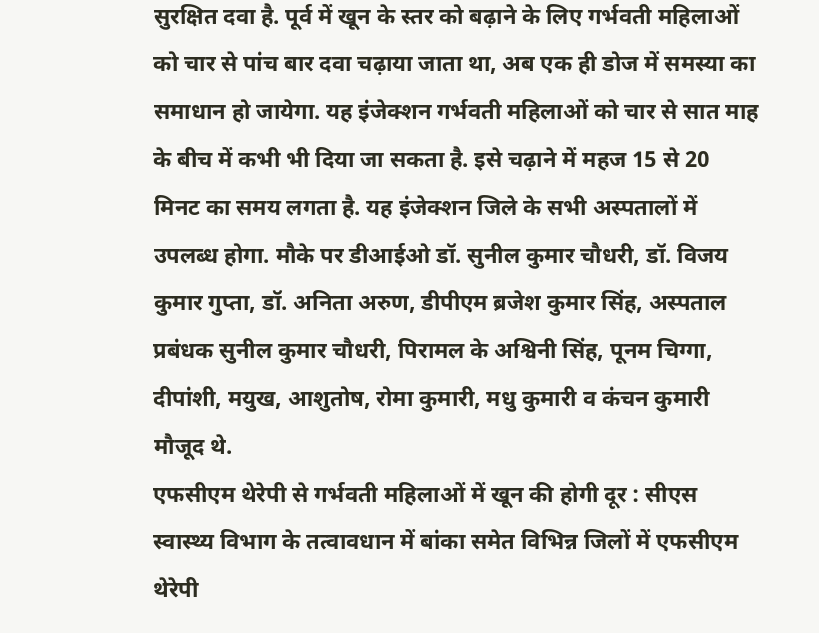सुरक्षित दवा है. पूर्व में खून के स्तर को बढ़ाने के लिए गर्भवती महिलाओं को चार से पांच बार दवा चढ़ाया जाता था, अब एक ही डोज में समस्या का समाधान हो जायेगा. यह इंजेक्शन गर्भवती महिलाओं को चार से सात माह के बीच में कभी भी दिया जा सकता है. इसे चढ़ाने में महज 15 से 20 मिनट का समय लगता है. यह इंजेक्शन जिले के सभी अस्पतालों में उपलब्ध होगा. मौके पर डीआईओ डॉ. सुनील कुमार चौधरी, डॉ. विजय कुमार गुप्ता, डॉ. अनिता अरुण, डीपीएम ब्रजेश कुमार सिंह, अस्पताल प्रबंधक सुनील कुमार चौधरी, पिरामल के अश्विनी सिंह, पूनम चिग्गा, दीपांशी, मयुख, आशुतोष, रोमा कुमारी, मधु कुमारी व कंचन कुमारी मौजूद थे.
एफसीएम थेरेपी से गर्भवती महिलाओं में खून की होगी दूर : सीएस
स्वास्थ्य विभाग के तत्वावधान में बांका समेत विभिन्न जिलों में एफसीएम थेरेपी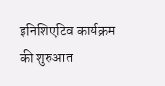इनिशिएटिव कार्यक्रम की शुरुआत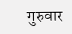गुरुवार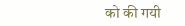को की गयी